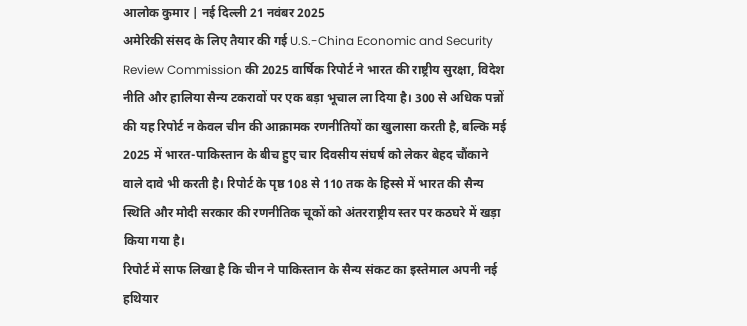आलोक कुमार | नई दिल्ली 21 नवंबर 2025
अमेरिकी संसद के लिए तैयार की गई U.S.-China Economic and Security Review Commission की 2025 वार्षिक रिपोर्ट ने भारत की राष्ट्रीय सुरक्षा, विदेश नीति और हालिया सैन्य टकरावों पर एक बड़ा भूचाल ला दिया है। 300 से अधिक पन्नों की यह रिपोर्ट न केवल चीन की आक्रामक रणनीतियों का खुलासा करती है, बल्कि मई 2025 में भारत-पाकिस्तान के बीच हुए चार दिवसीय संघर्ष को लेकर बेहद चौंकाने वाले दावे भी करती है। रिपोर्ट के पृष्ठ 108 से 110 तक के हिस्से में भारत की सैन्य स्थिति और मोदी सरकार की रणनीतिक चूकों को अंतरराष्ट्रीय स्तर पर कठघरे में खड़ा किया गया है।
रिपोर्ट में साफ लिखा है कि चीन ने पाकिस्तान के सैन्य संकट का इस्तेमाल अपनी नई हथियार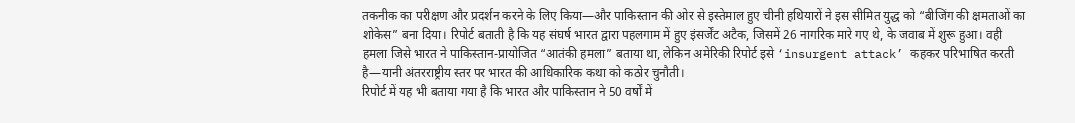तकनीक का परीक्षण और प्रदर्शन करने के लिए किया—और पाकिस्तान की ओर से इस्तेमाल हुए चीनी हथियारों ने इस सीमित युद्ध को “बीजिंग की क्षमताओं का शोकेस” बना दिया। रिपोर्ट बताती है कि यह संघर्ष भारत द्वारा पहलगाम में हुए इंसर्जेंट अटैक, जिसमें 26 नागरिक मारे गए थे, के जवाब में शुरू हुआ। वही हमला जिसे भारत ने पाकिस्तान-प्रायोजित “आतंकी हमला” बताया था, लेकिन अमेरिकी रिपोर्ट इसे ‘insurgent attack’ कहकर परिभाषित करती है—यानी अंतरराष्ट्रीय स्तर पर भारत की आधिकारिक कथा को कठोर चुनौती।
रिपोर्ट में यह भी बताया गया है कि भारत और पाकिस्तान ने 50 वर्षों में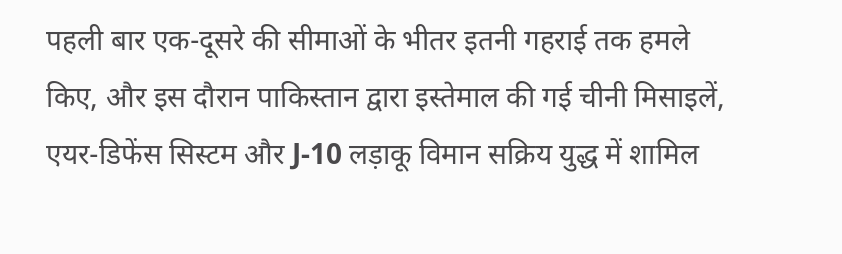पहली बार एक-दूसरे की सीमाओं के भीतर इतनी गहराई तक हमले किए, और इस दौरान पाकिस्तान द्वारा इस्तेमाल की गई चीनी मिसाइलें, एयर-डिफेंस सिस्टम और J-10 लड़ाकू विमान सक्रिय युद्ध में शामिल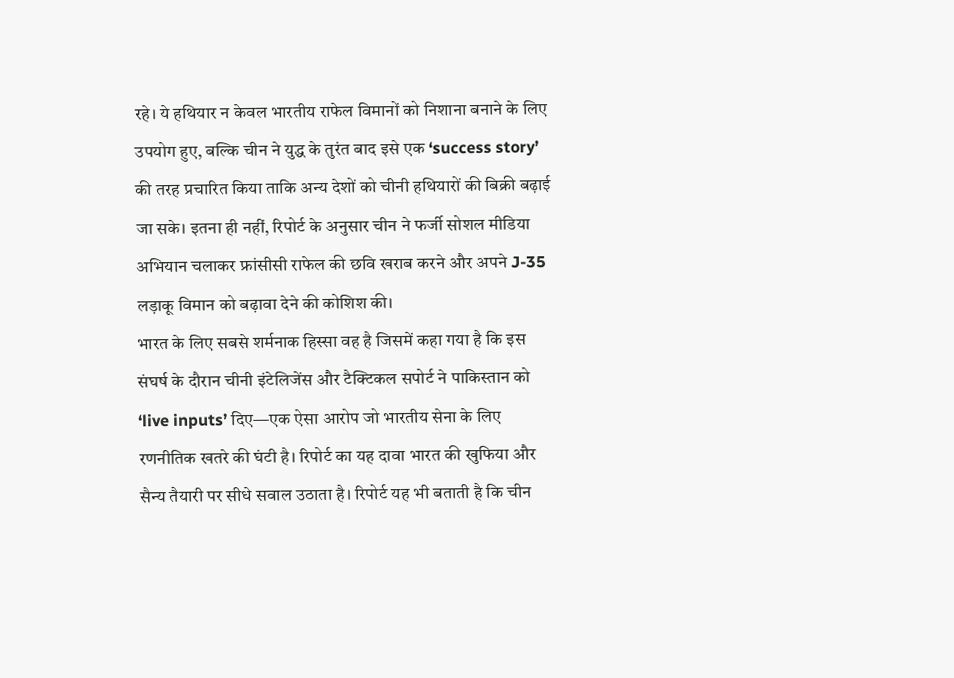रहे। ये हथियार न केवल भारतीय राफेल विमानों को निशाना बनाने के लिए उपयोग हुए, बल्कि चीन ने युद्ध के तुरंत बाद इसे एक ‘success story’ की तरह प्रचारित किया ताकि अन्य देशों को चीनी हथियारों की बिक्री बढ़ाई जा सके। इतना ही नहीं, रिपोर्ट के अनुसार चीन ने फर्जी सोशल मीडिया अभियान चलाकर फ्रांसीसी राफेल की छवि खराब करने और अपने J-35 लड़ाकू विमान को बढ़ावा देने की कोशिश की।
भारत के लिए सबसे शर्मनाक हिस्सा वह है जिसमें कहा गया है कि इस संघर्ष के दौरान चीनी इंटेलिजेंस और टैक्टिकल सपोर्ट ने पाकिस्तान को ‘live inputs’ दिए—एक ऐसा आरोप जो भारतीय सेना के लिए रणनीतिक खतरे की घंटी है। रिपोर्ट का यह दावा भारत की खुफिया और सैन्य तैयारी पर सीधे सवाल उठाता है। रिपोर्ट यह भी बताती है कि चीन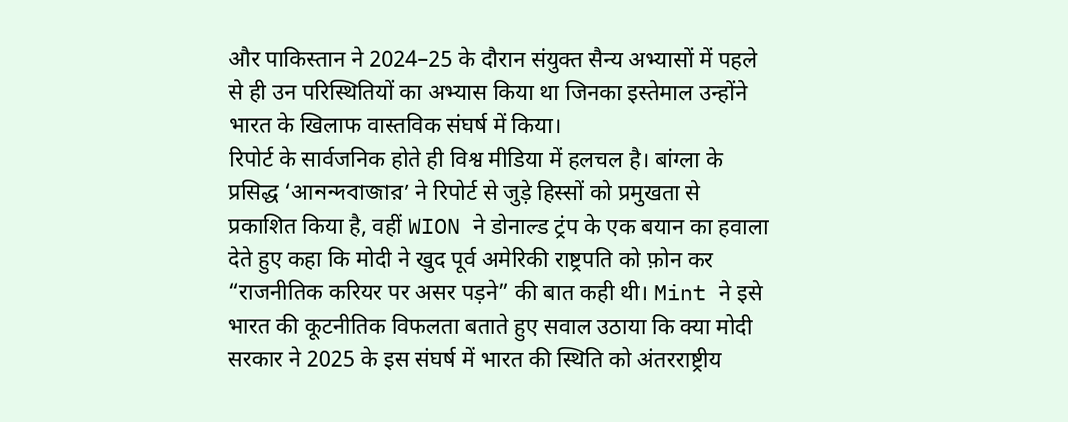और पाकिस्तान ने 2024–25 के दौरान संयुक्त सैन्य अभ्यासों में पहले से ही उन परिस्थितियों का अभ्यास किया था जिनका इस्तेमाल उन्होंने भारत के खिलाफ वास्तविक संघर्ष में किया।
रिपोर्ट के सार्वजनिक होते ही विश्व मीडिया में हलचल है। बांग्ला के प्रसिद्ध ‘आনন্দবাজার’ ने रिपोर्ट से जुड़े हिस्सों को प्रमुखता से प्रकाशित किया है, वहीं WION ने डोनाल्ड ट्रंप के एक बयान का हवाला देते हुए कहा कि मोदी ने खुद पूर्व अमेरिकी राष्ट्रपति को फ़ोन कर “राजनीतिक करियर पर असर पड़ने” की बात कही थी। Mint ने इसे भारत की कूटनीतिक विफलता बताते हुए सवाल उठाया कि क्या मोदी सरकार ने 2025 के इस संघर्ष में भारत की स्थिति को अंतरराष्ट्रीय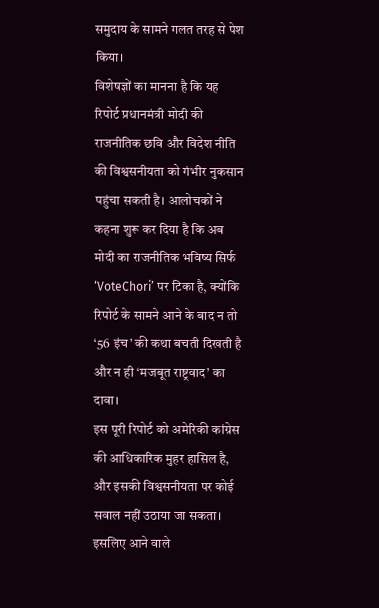समुदाय के सामने गलत तरह से पेश किया।
विशेषज्ञों का मानना है कि यह रिपोर्ट प्रधानमंत्री मोदी की राजनीतिक छवि और विदेश नीति की विश्वसनीयता को गंभीर नुकसान पहुंचा सकती है। आलोचकों ने कहना शुरू कर दिया है कि अब मोदी का राजनीतिक भविष्य सिर्फ ‘VoteChori’ पर टिका है, क्योंकि रिपोर्ट के सामने आने के बाद न तो ‘56 इंच’ की कथा बचती दिखती है और न ही ‘मजबूत राष्ट्रवाद’ का दावा।
इस पूरी रिपोर्ट को अमेरिकी कांग्रेस की आधिकारिक मुहर हासिल है, और इसकी विश्वसनीयता पर कोई सवाल नहीं उठाया जा सकता। इसलिए आने वाले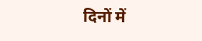दिनों में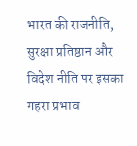भारत की राजनीति, सुरक्षा प्रतिष्ठान और विदेश नीति पर इसका गहरा प्रभाव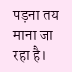पड़ना तय माना जा रहा है।